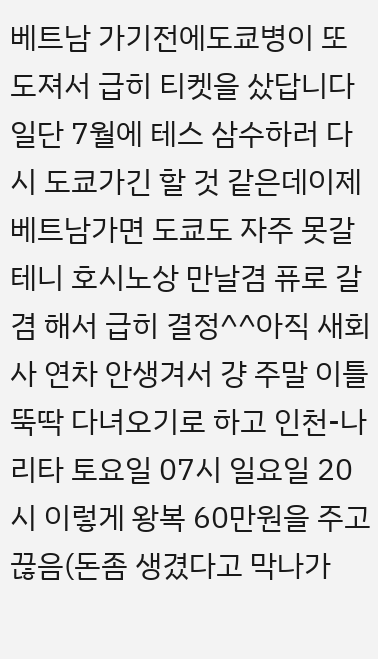베트남 가기전에도쿄병이 또 도져서 급히 티켓을 샀답니다일단 7월에 테스 삼수하러 다시 도쿄가긴 할 것 같은데이제 베트남가면 도쿄도 자주 못갈테니 호시노상 만날겸 퓨로 갈겸 해서 급히 결정^^아직 새회사 연차 안생겨서 걍 주말 이틀 뚝딱 다녀오기로 하고 인천-나리타 토요일 07시 일요일 20시 이렇게 왕복 60만원을 주고 끊음(돈좀 생겼다고 막나가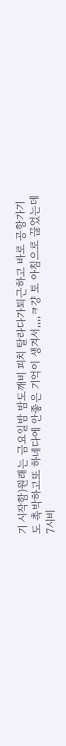기 시작함)원래는 금요일밤 밤도깨비 피치 탈라다가퇴근하고 바로 공항가기도 촉박하고또 하네다에 안좋은 기억이 생겨서,,,,ㅋ걍 토 아침으로 끊었는데7시비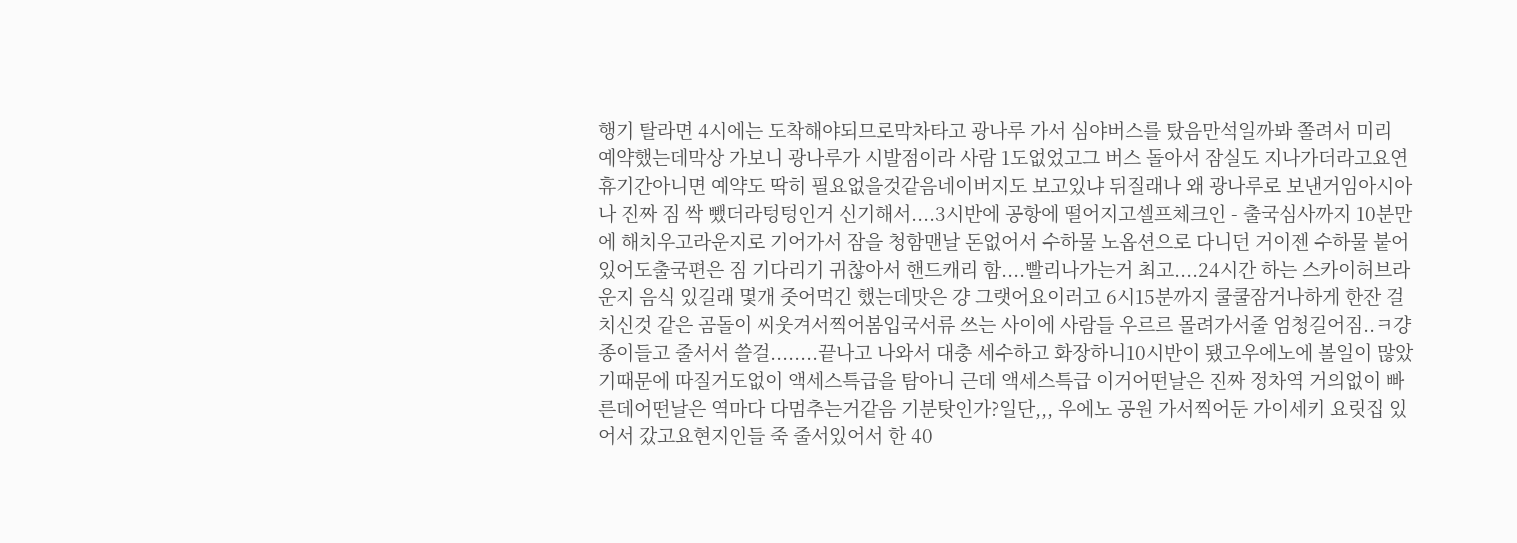행기 탈라면 4시에는 도착해야되므로막차타고 광나루 가서 심야버스를 탔음만석일까봐 쫄려서 미리 예약했는데막상 가보니 광나루가 시발점이라 사람 1도없었고그 버스 돌아서 잠실도 지나가더라고요연휴기간아니면 예약도 딱히 필요없을것같음네이버지도 보고있냐 뒤질래나 왜 광나루로 보낸거임아시아나 진짜 짐 싹 뺐더라텅텅인거 신기해서....3시반에 공항에 떨어지고셀프체크인 - 출국심사까지 10분만에 해치우고라운지로 기어가서 잠을 청함맨날 돈없어서 수하물 노옵션으로 다니던 거이젠 수하물 붙어있어도출국편은 짐 기다리기 귀찮아서 핸드캐리 함....빨리나가는거 최고....24시간 하는 스카이허브라운지 음식 있길래 몇개 줏어먹긴 했는데맛은 걍 그랫어요이러고 6시15분까지 쿨쿨잠거나하게 한잔 걸치신것 같은 곰돌이 씨웃겨서찍어봄입국서류 쓰는 사이에 사람들 우르르 몰려가서줄 엄청길어짐..ㅋ걍 종이들고 줄서서 쓸걸........끝나고 나와서 대충 세수하고 화장하니10시반이 됐고우에노에 볼일이 많았기때문에 따질거도없이 액세스특급을 탐아니 근데 액세스특급 이거어떤날은 진짜 정차역 거의없이 빠른데어떤날은 역마다 다멈추는거같음 기분탓인가?일단,,, 우에노 공원 가서찍어둔 가이세키 요릿집 있어서 갔고요현지인들 죽 줄서있어서 한 40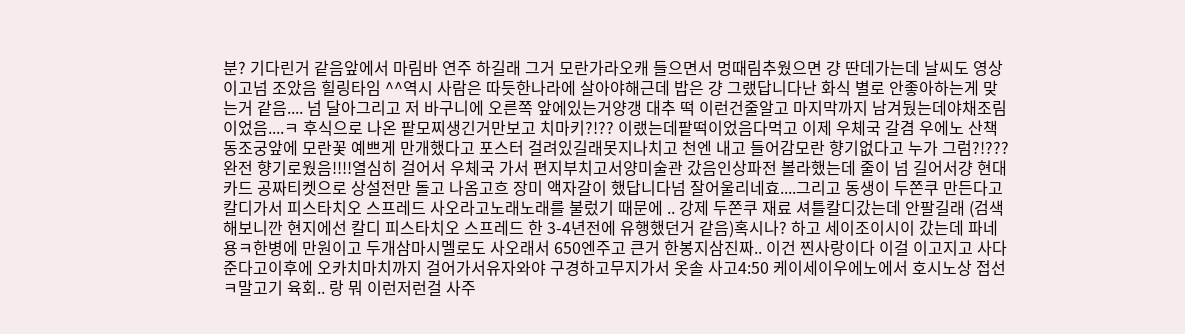분? 기다린거 같음앞에서 마림바 연주 하길래 그거 모란가라오캐 들으면서 멍때림추웠으면 걍 딴데가는데 날씨도 영상이고넘 조았음 힐링타임 ^^역시 사람은 따듯한나라에 살아야해근데 밥은 걍 그랬답니다난 화식 별로 안좋아하는게 맞는거 같음.... 넘 달아그리고 저 바구니에 오른쪽 앞에있는거양갱 대추 떡 이런건줄알고 마지막까지 남겨뒀는데야채조림이었음....ㅋ 후식으로 나온 팥모찌생긴거만보고 치마키?!?? 이랬는데팥떡이었음다먹고 이제 우체국 갈겸 우에노 산책동조궁앞에 모란꽃 예쁘게 만개했다고 포스터 걸려있길래못지나치고 천엔 내고 들어감모란 향기없다고 누가 그럼?!???완전 향기로웠음!!!!열심히 걸어서 우체국 가서 편지부치고서양미술관 갔음인상파전 볼라했는데 줄이 넘 길어서걍 현대카드 공짜티켓으로 상설전만 돌고 나옴고흐 장미 액자갈이 했답니다넘 잘어울리네효....그리고 동생이 두쫀쿠 만든다고칼디가서 피스타치오 스프레드 사오라고노래노래를 불렀기 때문에 .. 강제 두쫀쿠 재료 셔틀칼디갔는데 안팔길래 (검색해보니깐 현지에선 칼디 피스타치오 스프레드 한 3-4년전에 유행했던거 같음)혹시나? 하고 세이조이시이 갔는데 파네용ㅋ한병에 만원이고 두개삼마시멜로도 사오래서 650엔주고 큰거 한봉지삼진짜.. 이건 찐사랑이다 이걸 이고지고 사다준다고이후에 오카치마치까지 걸어가서유자와야 구경하고무지가서 옷솔 사고4:50 케이세이우에노에서 호시노상 접선ㅋ말고기 육회.. 랑 뭐 이런저런걸 사주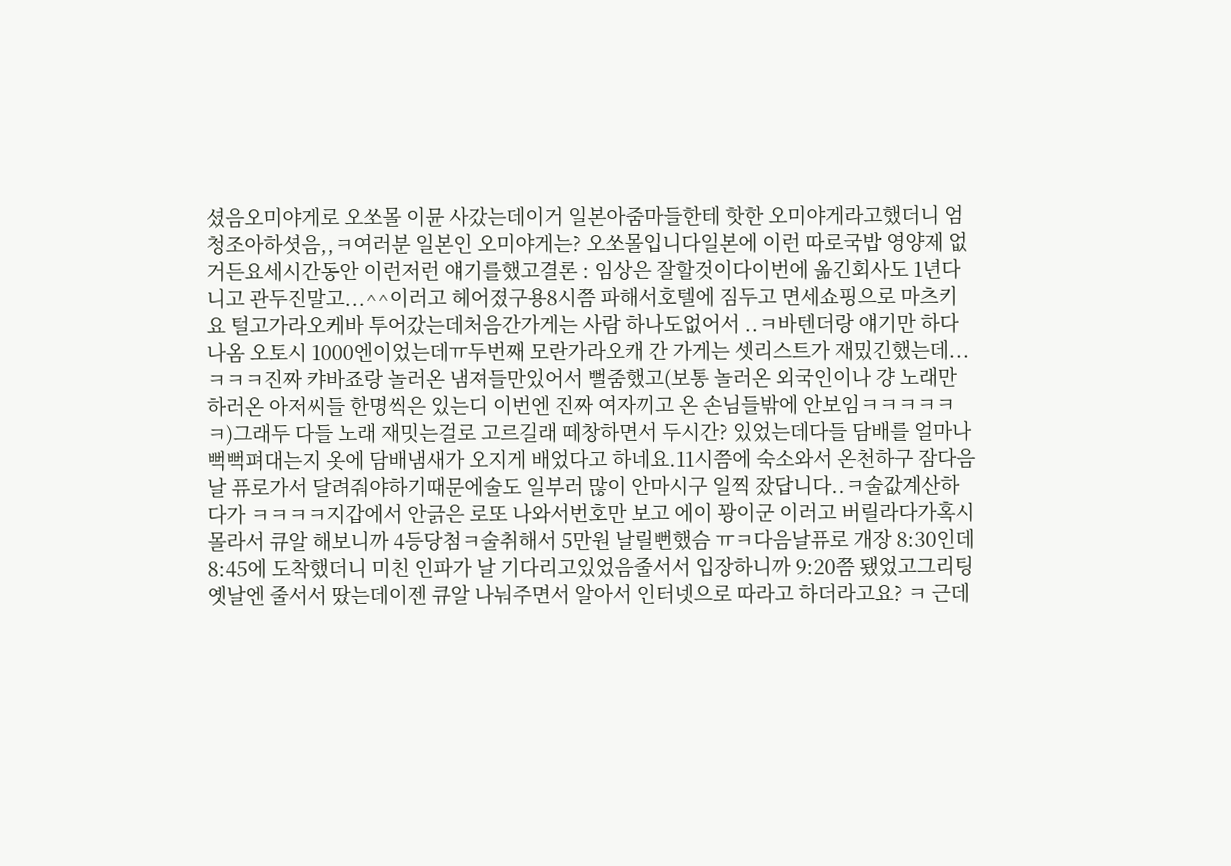셨음오미야게로 오쏘몰 이뮨 사갔는데이거 일본아줌마들한테 핫한 오미야게라고했더니 엄청조아하셧음,,ㅋ여러분 일본인 오미야게는? 오쏘몰입니다일본에 이런 따로국밥 영양제 없거든요세시간동안 이런저런 얘기를했고결론 : 임상은 잘할것이다이번에 옮긴회사도 1년다니고 관두진말고...^^이러고 헤어졌구용8시쯤 파해서호텔에 짐두고 면세쇼핑으로 마츠키요 털고가라오케바 투어갔는데처음간가게는 사람 하나도없어서 ..ㅋ바텐더랑 얘기만 하다나옴 오토시 1000엔이었는데ㅠ두번째 모란가라오캐 간 가게는 셋리스트가 재밌긴했는데...ㅋㅋㅋ진짜 캬바죠랑 놀러온 냄져들만있어서 뻘줌했고(보통 놀러온 외국인이나 걍 노래만 하러온 아저씨들 한명씩은 있는디 이번엔 진짜 여자끼고 온 손님들밖에 안보임ㅋㅋㅋㅋㅋㅋ)그래두 다들 노래 재밋는걸로 고르길래 떼창하면서 두시간? 있었는데다들 담배를 얼마나 뻑뻑펴대는지 옷에 담배냄새가 오지게 배었다고 하네요.11시쯤에 숙소와서 온천하구 잠다음날 퓨로가서 달려줘야하기때문에술도 일부러 많이 안마시구 일찍 잤답니다..ㅋ술값계산하다가 ㅋㅋㅋㅋ지갑에서 안긁은 로또 나와서번호만 보고 에이 꽝이군 이러고 버릴라다가혹시몰라서 큐알 해보니까 4등당첨ㅋ술취해서 5만원 날릴뻔했슴 ㅠㅋ다음날퓨로 개장 8:30인데8:45에 도착했더니 미친 인파가 날 기다리고있었음줄서서 입장하니까 9:20쯤 됐었고그리팅 옛날엔 줄서서 땄는데이젠 큐알 나눠주면서 알아서 인터넷으로 따라고 하더라고요? ㅋ 근데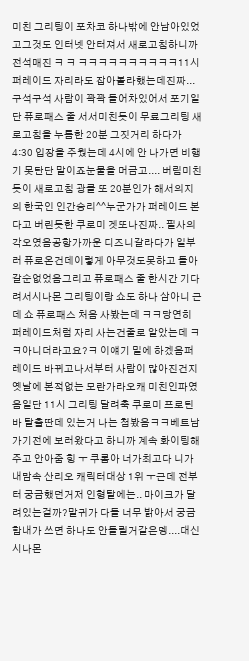미친 그리팅이 포차코 하나밖에 안남아있었고그것도 인터넷 안터져서 새로고침하니까 전석매진 ㅋ ㅋ ㅋㅋㅋㅋㅋㅋㅋㅋㅋㅋ11시 퍼레이드 자리라도 잡아볼라했는데진짜... 구석구석 사람이 꽉꽉 들어차있어서 포기일단 퓨로패스 줄 서서미친듯이 무료그리팅 새로고침을 누름한 20분 그짓거리 하다가 4:30 입장을 주웠는데 4시에 안 나가면 비행기 못탄단 말이죠눈물을 머금고.... 버림미친듯이 새로고침 광클 또 20분인가 해서의지의 한국인 인간승리^^누군가가 퍼레이드 본다고 버린듯한 쿠로미 겟또나진짜.. 필사의 각오였음공항가까운 디즈니갈라다가 일부러 퓨로온건데이렇게 아무것도못하고 돌아갈순없었음그리고 퓨로패스 줄 한시간 기다려서시나몬 그리팅이랑 쇼도 하나 삼아니 근데 쇼 퓨로패스 처음 사봤는데 ㅋㅋ당연히 퍼레이드처럼 자리 사는건줄로 알았는데 ㅋㅋ아니더라고요?ㅋ 이얘기 밑에 하겠음퍼레이드 바뀌고나서부터 사람이 많아진건지옛날에 본적없는 모란가라오캐 미친인파였음일단 11시 그리팅 달려축 쿠로미 프로틴바 탈출딴데 있는거 나는 첨봤음ㅋㅋ베트남 가기전에 보러왔다고 하니까 계속 화이팅해주고 안아줌 힝 ㅜ 쿠롬아 너가최고다 니가 내맘속 산리오 캐릭터대상 1위 ㅜ근데 전부터 궁금했던거저 인형탈에는.. 마이크가 달려있는걸까?말귀가 다들 너무 밝아서 궁금함내가 쓰면 하나도 안들릴거같은뎅....대신 시나몬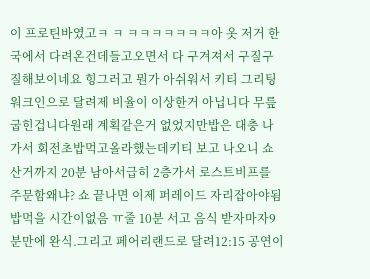이 프로틴바였고ㅋ ㅋ ㅋㅋㅋㅋㅋㅋㅋ아 옷 저거 한국에서 다려온건데들고오면서 다 구겨져서 구질구질해보이네요 힝그러고 뭔가 아쉬워서 키티 그리팅 워크인으로 달려제 비율이 이상한거 아닙니다 무릎굽힌겁니다원래 계획같은거 없었지만밥은 대충 나가서 회전초밥먹고올라했는데키티 보고 나오니 쇼 산거까지 20분 남아서급히 2층가서 로스트비프를 주문함왜냐? 쇼 끝나면 이제 퍼레이드 자리잡아야됨밥먹을 시간이없음 ㅠ줄 10분 서고 음식 받자마자9분만에 완식.그리고 페어리랜드로 달려12:15 공연이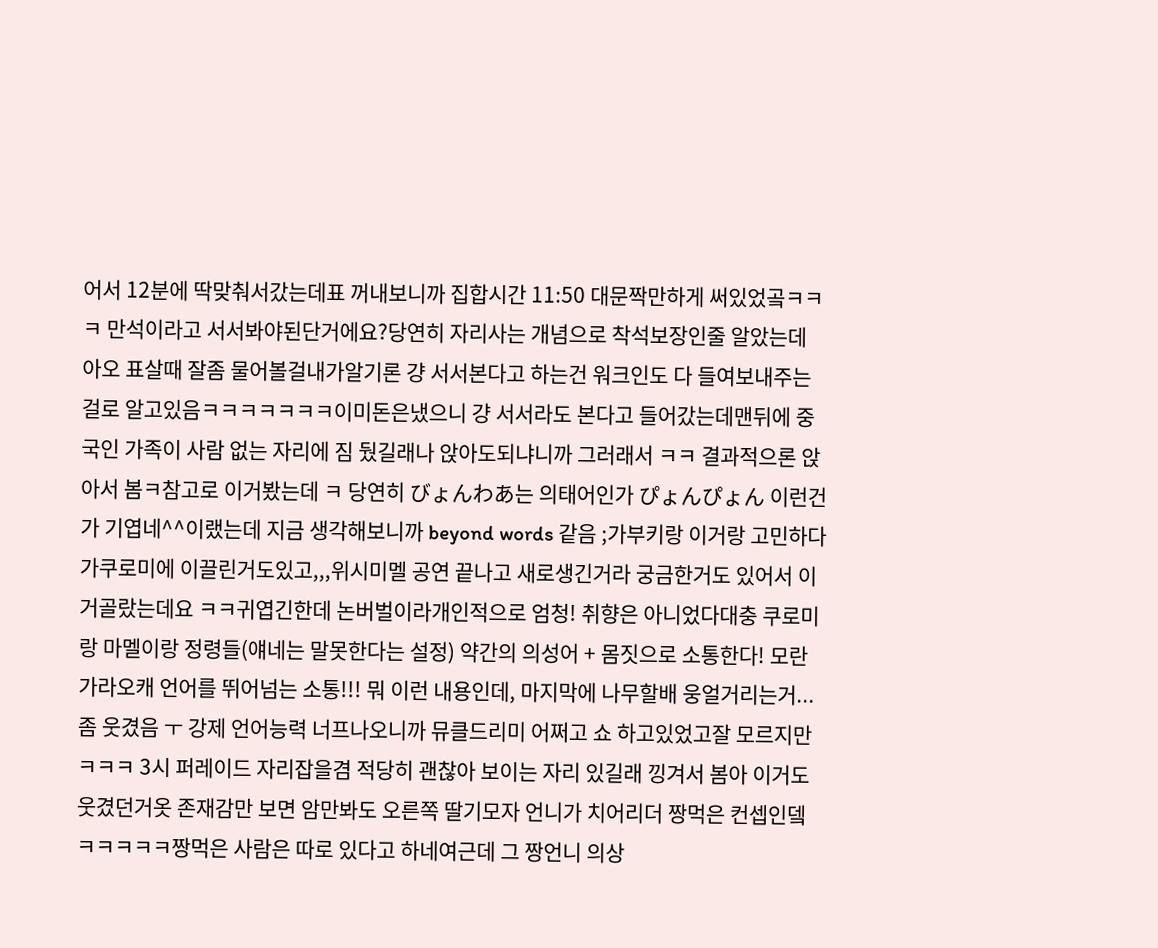어서 12분에 딱맞춰서갔는데표 꺼내보니까 집합시간 11:50 대문짝만하게 써있었곸ㅋㅋㅋ 만석이라고 서서봐야된단거에요?당연히 자리사는 개념으로 착석보장인줄 알았는데 아오 표살때 잘좀 물어볼걸내가알기론 걍 서서본다고 하는건 워크인도 다 들여보내주는걸로 알고있음ㅋㅋㅋㅋㅋㅋㅋ이미돈은냈으니 걍 서서라도 본다고 들어갔는데맨뒤에 중국인 가족이 사람 없는 자리에 짐 뒀길래나 앉아도되냐니까 그러래서 ㅋㅋ 결과적으론 앉아서 봄ㅋ참고로 이거봤는데 ㅋ 당연히 びょんわあ는 의태어인가 ぴょんぴょん 이런건가 기엽네^^이랬는데 지금 생각해보니까 beyond words 같음 ;가부키랑 이거랑 고민하다가쿠로미에 이끌린거도있고,,,위시미멜 공연 끝나고 새로생긴거라 궁금한거도 있어서 이거골랐는데요 ㅋㅋ귀엽긴한데 논버벌이라개인적으로 엄청! 취향은 아니었다대충 쿠로미랑 마멜이랑 정령들(얘네는 말못한다는 설정) 약간의 의성어 + 몸짓으로 소통한다! 모란가라오캐 언어를 뛰어넘는 소통!!! 뭐 이런 내용인데, 마지막에 나무할배 웅얼거리는거... 좀 웃겼음 ㅜ 강제 언어능력 너프나오니까 뮤클드리미 어쩌고 쇼 하고있었고잘 모르지만 ㅋㅋㅋ 3시 퍼레이드 자리잡을겸 적당히 괜찮아 보이는 자리 있길래 낑겨서 봄아 이거도 웃겼던거옷 존재감만 보면 암만봐도 오른쪽 딸기모자 언니가 치어리더 짱먹은 컨셉인뎈ㅋㅋㅋㅋㅋ짱먹은 사람은 따로 있다고 하네여근데 그 짱언니 의상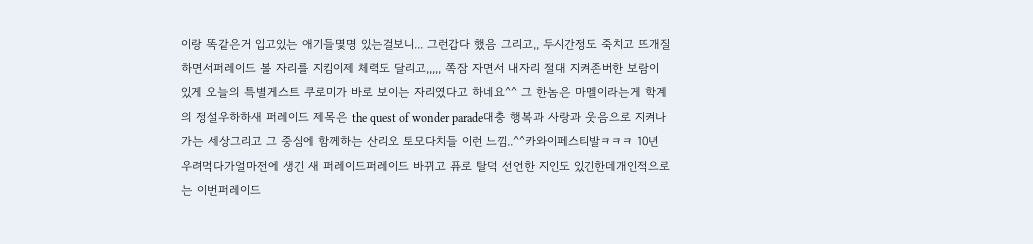이랑 똑같은거 입고있는 애기들몇명 있는걸보니... 그런갑다 했음 그리고,, 두시간정도 죽치고 뜨개질 하면서퍼레이드 볼 자리를 지킴이제 체력도 달리고,,,,, 쪽잠 자면서 내자리 절대 지켜존버한 보람이 있게 오늘의 특별게스트 쿠로미가 바로 보이는 자리였다고 하네요^^ 그 한놈은 마멜이라는게 학계의 정설우하하새 퍼레이드 제목은 the quest of wonder parade대충 행복과 사랑과 웃음으로 지켜나가는 세상그리고 그 중심에 함께하는 산리오 토모다치들 이런 느낌..^^카와이페스티발ㅋㅋㅋ 10년 우려먹다가얼마전에 생긴 새 퍼레이드퍼레이드 바뀌고 퓨로 탈덕 선언한 지인도 있긴한데개인적으로는 이번퍼레이드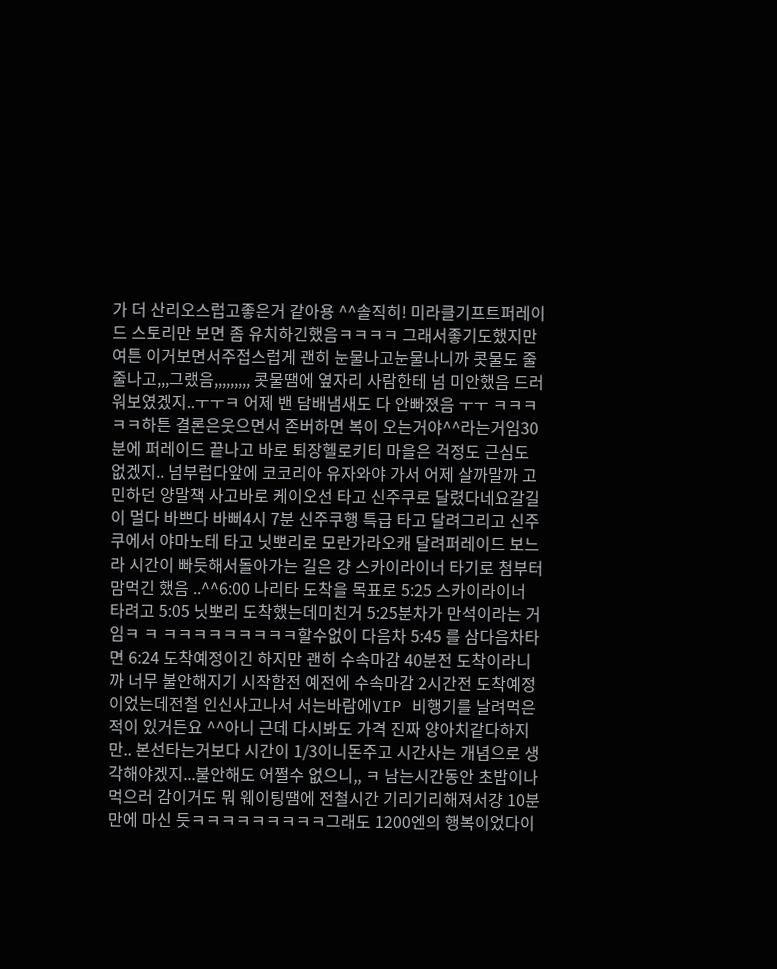가 더 산리오스럽고좋은거 같아용 ^^솔직히! 미라클기프트퍼레이드 스토리만 보면 좀 유치하긴했음ㅋㅋㅋㅋ 그래서좋기도했지만여튼 이거보면서주접스럽게 괜히 눈물나고눈물나니까 콧물도 줄줄나고,,,그랬음,,,,,,,,, 콧물땜에 옆자리 사람한테 넘 미안했음 드러워보였겠지..ㅜㅜㅋ 어제 밴 담배냄새도 다 안빠졌음 ㅜㅜ ㅋㅋㅋㅋㅋ하튼 결론은웃으면서 존버하면 복이 오는거야^^라는거임30분에 퍼레이드 끝나고 바로 퇴장헬로키티 마을은 걱정도 근심도 없겠지.. 넘부럽다앞에 코코리아 유자와야 가서 어제 살까말까 고민하던 양말책 사고바로 케이오선 타고 신주쿠로 달렸다네요갈길이 멀다 바쁘다 바뻐4시 7분 신주쿠행 특급 타고 달려그리고 신주쿠에서 야마노테 타고 닛뽀리로 모란가라오캐 달려퍼레이드 보느라 시간이 빠듯해서돌아가는 길은 걍 스카이라이너 타기로 첨부터 맘먹긴 했음 ..^^6:00 나리타 도착을 목표로 5:25 스카이라이너 타려고 5:05 닛뽀리 도착했는데미친거 5:25분차가 만석이라는 거임ㅋ ㅋ ㅋㅋㅋㅋㅋㅋㅋㅋㅋ할수없이 다음차 5:45 를 삼다음차타면 6:24 도착예정이긴 하지만 괜히 수속마감 40분전 도착이라니까 너무 불안해지기 시작함전 예전에 수속마감 2시간전 도착예정이었는데전철 인신사고나서 서는바람에VIP 비행기를 날려먹은 적이 있거든요 ^^아니 근데 다시봐도 가격 진짜 양아치같다하지만.. 본선타는거보다 시간이 1/3이니돈주고 시간사는 개념으로 생각해야겠지...불안해도 어쩔수 없으니,, ㅋ 남는시간동안 초밥이나 먹으러 감이거도 뭐 웨이팅땜에 전철시간 기리기리해져서걍 10분만에 마신 듯ㅋㅋㅋㅋㅋㅋㅋㅋㅋ그래도 1200엔의 행복이었다이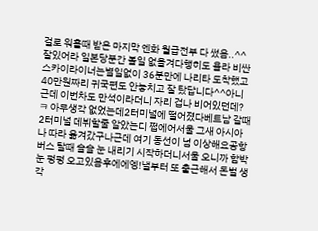걸로 워홀때 받은 마지막 엔화 월급전부 다 썼음..^^ 잘있어라 일본당분간 볼일 없을겨다행히도 욜라 비싼 스카이라이너는별일없이 36분만에 나리타 도착했고40만원짜리 귀국편도 안놓치고 잘 탔답니다^^아니 근데 이번차도 만석이라더니 자리 겁나 비어있던데? ㅋ 아무생각 없었는데2터미널에 떨어졌다베트남 갈때 2터미널 데뷔할줄 알았는디 쩝에어서울 그새 아시아나 따라 옮겨갔구나근데 여기 동선이 넘 이상해요공항버스 탈때 슬슬 눈 내리기 시작하더니서울 오니까 함박눈 펑펑 오고있음후에에엥!낼부터 또 출근해서 돈벌 생각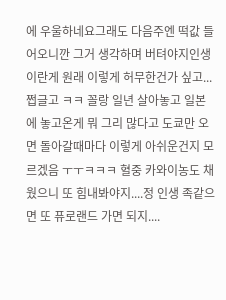에 우울하네요그래도 다음주엔 떡값 들어오니깐 그거 생각하며 버텨야지인생이란게 원래 이렇게 허무한건가 싶고... 쩝글고 ㅋㅋ 꼴랑 일년 살아놓고 일본에 놓고온게 뭐 그리 많다고 도쿄만 오면 돌아갈때마다 이렇게 아쉬운건지 모르겠음 ㅜㅜㅋㅋㅋ 혈중 카와이농도 채웠으니 또 힘내봐야지....정 인생 족같으면 또 퓨로랜드 가면 되지....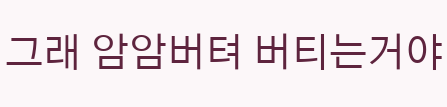그래 암암버텨 버티는거야